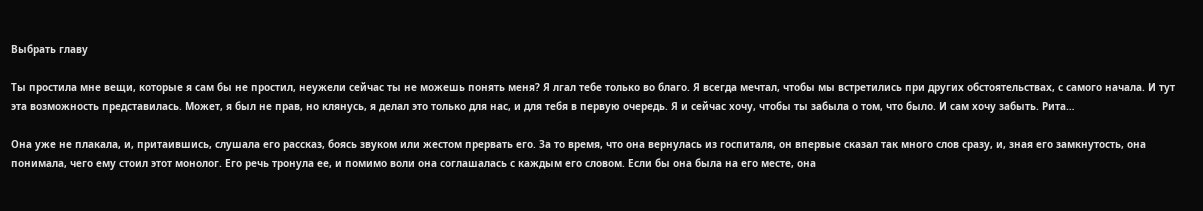Выбрать главу

Ты простила мне вещи, которые я сам бы не простил, неужели сейчас ты не можешь понять меня? Я лгал тебе только во благо. Я всегда мечтал, чтобы мы встретились при других обстоятельствах, с самого начала. И тут эта возможность представилась. Может, я был не прав, но клянусь, я делал это только для нас, и для тебя в первую очередь. Я и сейчас хочу, чтобы ты забыла о том, что было. И сам хочу забыть. Рита…

Она уже не плакала, и, притаившись, слушала его рассказ, боясь звуком или жестом прервать его. За то время, что она вернулась из госпиталя, он впервые сказал так много слов сразу, и, зная его замкнутость, она понимала, чего ему стоил этот монолог. Его речь тронула ее, и помимо воли она соглашалась с каждым его словом. Если бы она была на его месте, она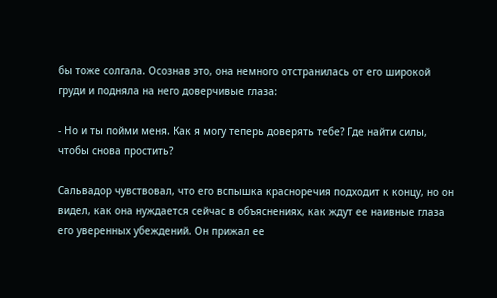бы тоже солгала. Осознав это, она немного отстранилась от его широкой груди и подняла на него доверчивые глаза:

- Но и ты пойми меня. Как я могу теперь доверять тебе? Где найти силы, чтобы снова простить?

Сальвадор чувствовал, что его вспышка красноречия подходит к концу, но он видел, как она нуждается сейчас в объяснениях, как ждут ее наивные глаза его уверенных убеждений. Он прижал ее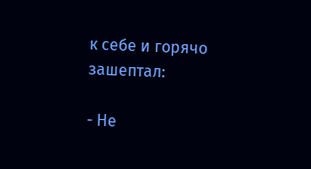к себе и горячо зашептал:

- Не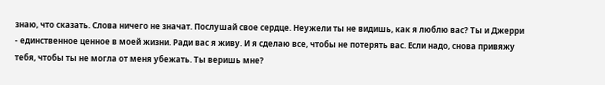знаю, что сказать. Слова ничего не значат. Послушай свое сердце. Неужели ты не видишь, как я люблю вас? Ты и Джерри - единственное ценное в моей жизни. Ради вас я живу. И я сделаю все, чтобы не потерять вас. Если надо, снова привяжу тебя, чтобы ты не могла от меня убежать. Ты веришь мне?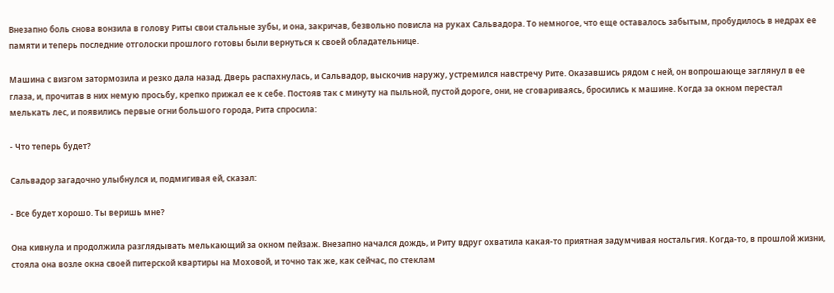Внезапно боль снова вонзила в голову Риты свои стальные зубы, и она, закричав, безвольно повисла на руках Сальвадора. То немногое, что еще оставалось забытым, пробудилось в недрах ее памяти и теперь последние отголоски прошлого готовы были вернуться к своей обладательнице.

Машина с визгом затормозила и резко дала назад. Дверь распахнулась, и Сальвадор, выскочив наружу, устремился навстречу Рите. Оказавшись рядом с ней, он вопрошающе заглянул в ее глаза, и, прочитав в них немую просьбу, крепко прижал ее к себе. Постояв так с минуту на пыльной, пустой дороге, они, не сговариваясь, бросились к машине. Когда за окном перестал мелькать лес, и появились первые огни большого города, Рита спросила:

- Что теперь будет?

Сальвадор загадочно улыбнулся и, подмигивая ей, сказал:

- Все будет хорошо. Ты веришь мне?

Она кивнула и продолжила разглядывать мелькающий за окном пейзаж. Внезапно начался дождь, и Риту вдруг охватила какая-то приятная задумчивая ностальгия. Когда-то, в прошлой жизни, стояла она возле окна своей питерской квартиры на Моховой, и точно так же, как сейчас, по стеклам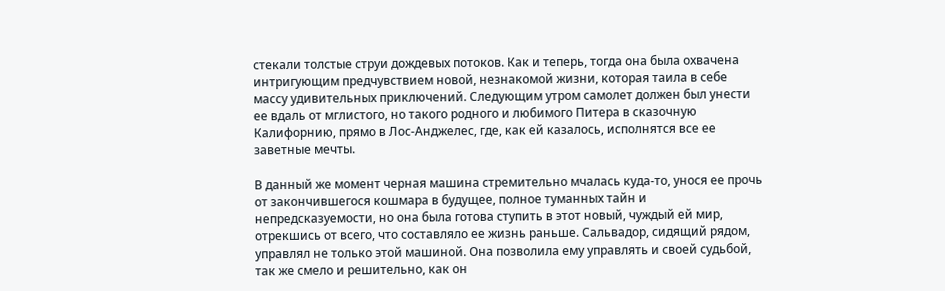стекали толстые струи дождевых потоков. Как и теперь, тогда она была охвачена интригующим предчувствием новой, незнакомой жизни, которая таила в себе массу удивительных приключений. Следующим утром самолет должен был унести ее вдаль от мглистого, но такого родного и любимого Питера в сказочную Калифорнию, прямо в Лос-Анджелес, где, как ей казалось, исполнятся все ее заветные мечты.

В данный же момент черная машина стремительно мчалась куда-то, унося ее прочь от закончившегося кошмара в будущее, полное туманных тайн и непредсказуемости, но она была готова ступить в этот новый, чуждый ей мир, отрекшись от всего, что составляло ее жизнь раньше. Сальвадор, сидящий рядом, управлял не только этой машиной. Она позволила ему управлять и своей судьбой, так же смело и решительно, как он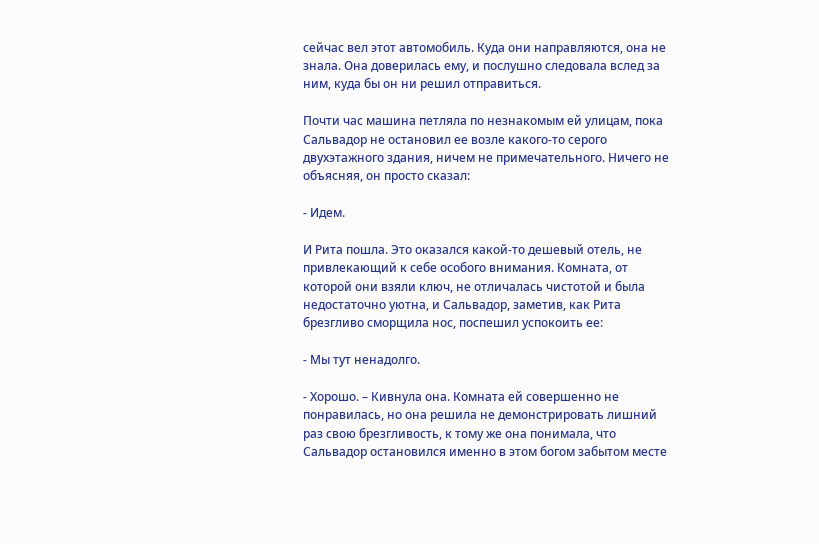сейчас вел этот автомобиль. Куда они направляются, она не знала. Она доверилась ему, и послушно следовала вслед за ним, куда бы он ни решил отправиться.

Почти час машина петляла по незнакомым ей улицам, пока Сальвадор не остановил ее возле какого-то серого двухэтажного здания, ничем не примечательного. Ничего не объясняя, он просто сказал:

- Идем.

И Рита пошла. Это оказался какой-то дешевый отель, не привлекающий к себе особого внимания. Комната, от которой они взяли ключ, не отличалась чистотой и была недостаточно уютна, и Сальвадор, заметив, как Рита брезгливо сморщила нос, поспешил успокоить ее:

- Мы тут ненадолго.

- Хорошо. – Кивнула она. Комната ей совершенно не понравилась, но она решила не демонстрировать лишний раз свою брезгливость, к тому же она понимала, что Сальвадор остановился именно в этом богом забытом месте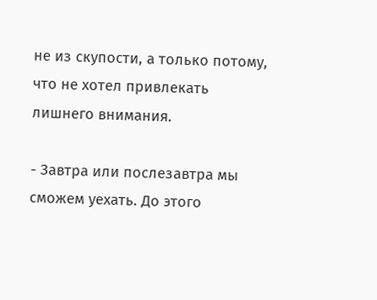не из скупости, а только потому, что не хотел привлекать лишнего внимания.

- Завтра или послезавтра мы сможем уехать. До этого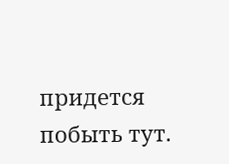придется побыть тут.